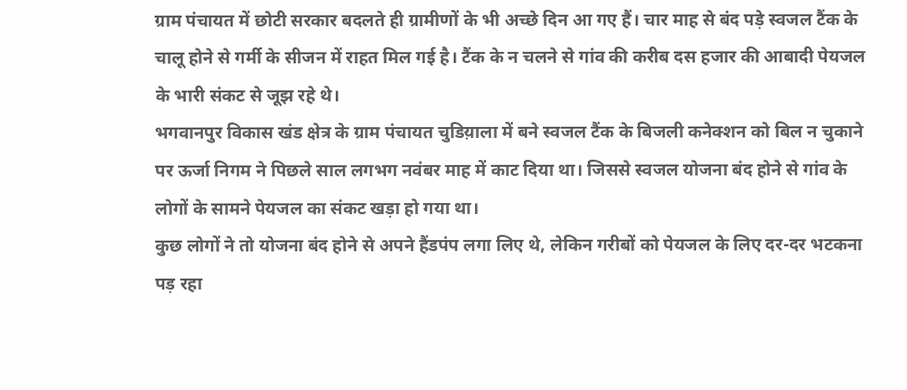ग्राम पंचायत में छोटी सरकार बदलते ही ग्रामीणों के भी अच्छे दिन आ गए हैं। चार माह से बंद पड़े स्वजल टैंक के चालू होने से गर्मी के सीजन में राहत मिल गई है। टैंक के न चलने से गांव की करीब दस हजार की आबादी पेयजल के भारी संकट से जूझ रहे थे।
भगवानपुर विकास खंड क्षेत्र के ग्राम पंचायत चुडिय़ाला में बने स्वजल टैंक के बिजली कनेक्शन को बिल न चुकाने पर ऊर्जा निगम ने पिछले साल लगभग नवंबर माह में काट दिया था। जिससे स्वजल योजना बंद होने से गांव के लोगों के सामने पेयजल का संकट खड़ा हो गया था।
कुछ लोगों ने तो योजना बंद होने से अपने हैंडपंप लगा लिए थे, लेकिन गरीबों को पेयजल के लिए दर-दर भटकना पड़ रहा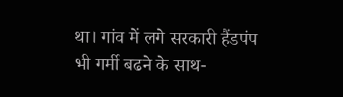था। गांव में लगे सरकारी हैंडपंप भी गर्मी बढने के साथ-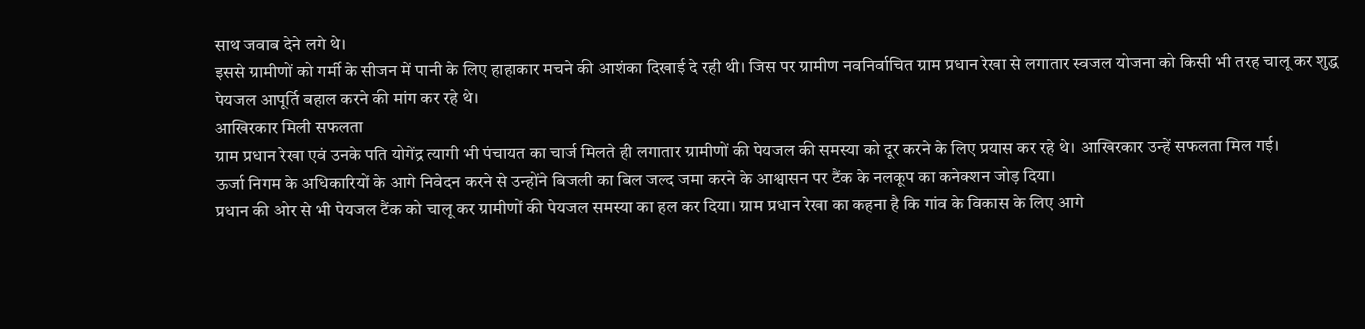साथ जवाब देने लगे थे।
इससे ग्रामीणों को गर्मी के सीजन में पानी के लिए हाहाकार मचने की आशंका दिखाई दे रही थी। जिस पर ग्रामीण नवनिर्वाचित ग्राम प्रधान रेखा से लगातार स्वजल योजना को किसी भी तरह चालू कर शुद्ध पेयजल आपूर्ति बहाल करने की मांग कर रहे थे।
आखिरकार मिली सफलता
ग्राम प्रधान रेखा एवं उनके पति योगेंद्र त्यागी भी पंचायत का चार्ज मिलते ही लगातार ग्रामीणों की पेयजल की समस्या को दूर करने के लिए प्रयास कर रहे थे। आखिरकार उन्हें सफलता मिल गई।
ऊर्जा निगम के अधिकारियों के आगे निवेदन करने से उन्होंने बिजली का बिल जल्द जमा करने के आश्वासन पर टैंक के नलकूप का कनेक्शन जोड़ दिया।
प्रधान की ओर से भी पेयजल टैंक को चालू कर ग्रामीणों की पेयजल समस्या का हल कर दिया। ग्राम प्रधान रेखा का कहना है कि गांव के विकास के लिए आगे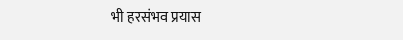भी हरसंभव प्रयास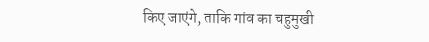किए जाएंगे, ताकि गांव का चहुमुखी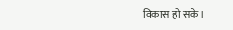विकास हो सके।